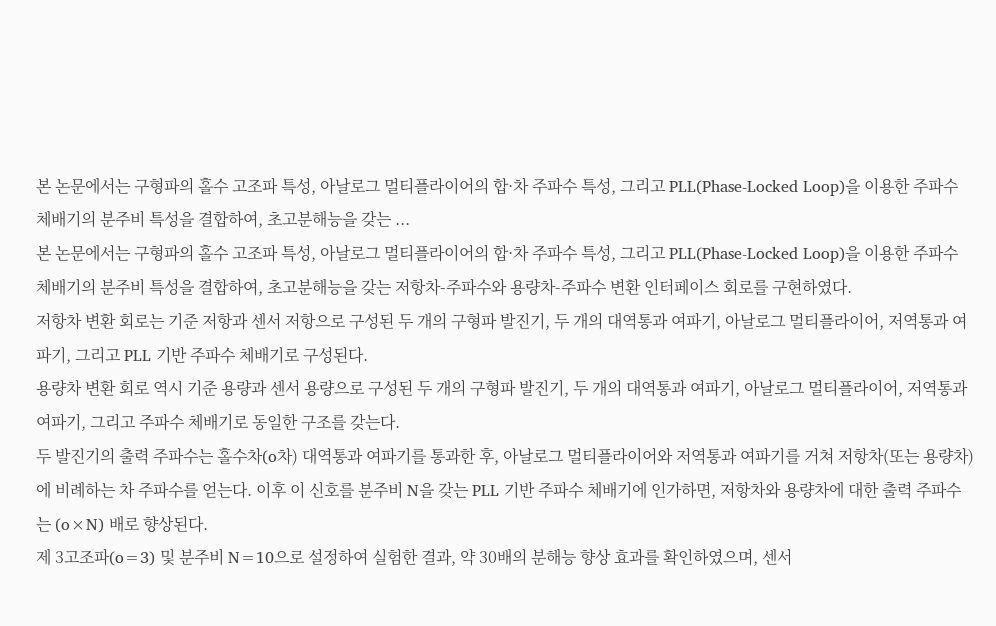본 논문에서는 구형파의 홀수 고조파 특성, 아날로그 멀티플라이어의 합·차 주파수 특성, 그리고 PLL(Phase-Locked Loop)을 이용한 주파수 체배기의 분주비 특성을 결합하여, 초고분해능을 갖는 ...
본 논문에서는 구형파의 홀수 고조파 특성, 아날로그 멀티플라이어의 합·차 주파수 특성, 그리고 PLL(Phase-Locked Loop)을 이용한 주파수 체배기의 분주비 특성을 결합하여, 초고분해능을 갖는 저항차-주파수와 용량차-주파수 변환 인터페이스 회로를 구현하였다.
저항차 변환 회로는 기준 저항과 센서 저항으로 구성된 두 개의 구형파 발진기, 두 개의 대역통과 여파기, 아날로그 멀티플라이어, 저역통과 여파기, 그리고 PLL 기반 주파수 체배기로 구성된다.
용량차 변환 회로 역시 기준 용량과 센서 용량으로 구성된 두 개의 구형파 발진기, 두 개의 대역통과 여파기, 아날로그 멀티플라이어, 저역통과 여파기, 그리고 주파수 체배기로 동일한 구조를 갖는다.
두 발진기의 출력 주파수는 홀수차(o차) 대역통과 여파기를 통과한 후, 아날로그 멀티플라이어와 저역통과 여파기를 거쳐 저항차(또는 용량차)에 비례하는 차 주파수를 얻는다. 이후 이 신호를 분주비 N을 갖는 PLL 기반 주파수 체배기에 인가하면, 저항차와 용량차에 대한 출력 주파수는 (o×N) 배로 향상된다.
제 3고조파(o=3) 및 분주비 N=10으로 설정하여 실험한 결과, 약 30배의 분해능 향상 효과를 확인하였으며, 센서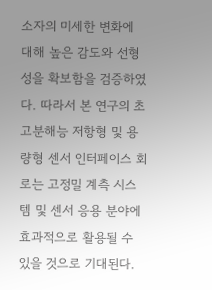소자의 미세한 변화에 대해 높은 감도와 선형성을 확보함을 검증하였다. 따라서 본 연구의 초고분해능 저항형 및 용량형 센서 인터페이스 회로는 고정밀 계측 시스템 및 센서 응용 분야에 효과적으로 활용될 수 있을 것으로 기대된다.